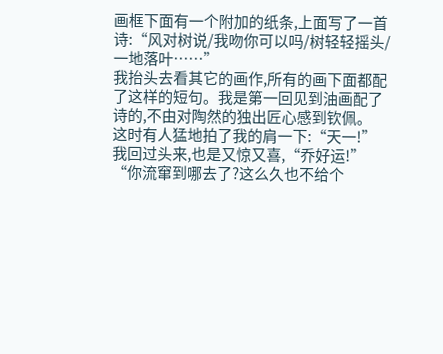画框下面有一个附加的纸条,上面写了一首诗:“风对树说/我吻你可以吗/树轻轻摇头/一地落叶……”
我抬头去看其它的画作,所有的画下面都配了这样的短句。我是第一回见到油画配了诗的,不由对陶然的独出匠心感到钦佩。
这时有人猛地拍了我的肩一下:“天一!”
我回过头来,也是又惊又喜,“乔好运!”
“你流窜到哪去了?这么久也不给个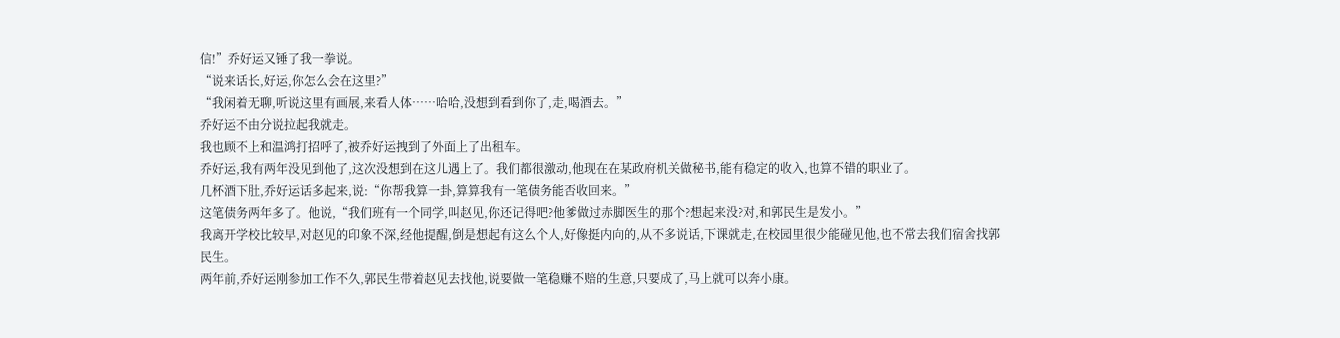信!”乔好运又锤了我一拳说。
“说来话长,好运,你怎么会在这里?”
“我闲着无聊,听说这里有画展,来看人体……哈哈,没想到看到你了,走,喝酒去。”
乔好运不由分说拉起我就走。
我也顾不上和温鸿打招呼了,被乔好运拽到了外面上了出租车。
乔好运,我有两年没见到他了,这次没想到在这儿遇上了。我们都很激动,他现在在某政府机关做秘书,能有稳定的收入,也算不错的职业了。
几杯酒下肚,乔好运话多起来,说:“你帮我算一卦,算算我有一笔债务能否收回来。”
这笔债务两年多了。他说,“我们班有一个同学,叫赵见,你还记得吧?他爹做过赤脚医生的那个?想起来没?对,和郭民生是发小。”
我离开学校比较早,对赵见的印象不深,经他提醒,倒是想起有这么个人,好像挺内向的,从不多说话,下课就走,在校园里很少能碰见他,也不常去我们宿舍找郭民生。
两年前,乔好运刚参加工作不久,郭民生带着赵见去找他,说要做一笔稳赚不赔的生意,只要成了,马上就可以奔小康。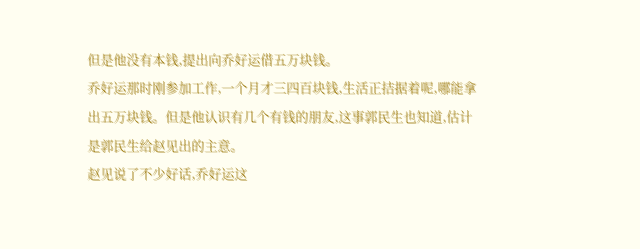但是他没有本钱,提出向乔好运借五万块钱。
乔好运那时刚参加工作,一个月才三四百块钱,生活正拮据着呢,哪能拿出五万块钱。但是他认识有几个有钱的朋友,这事郭民生也知道,估计是郭民生给赵见出的主意。
赵见说了不少好话,乔好运这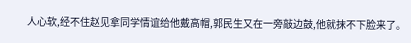人心软,经不住赵见拿同学情谊给他戴高帽,郭民生又在一旁敲边鼓,他就抹不下脸来了。